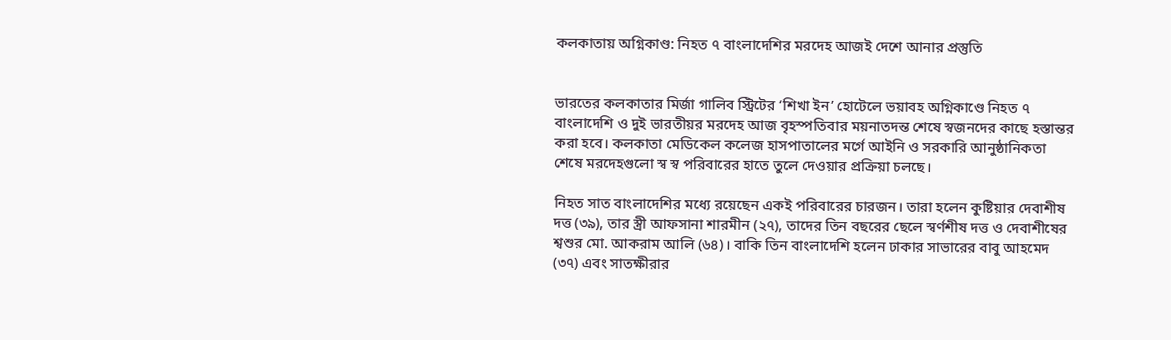কলকাতায় অগ্নিকাণ্ড: নিহত ৭ বাংলাদেশির মরদেহ আজই দেশে আনার প্রস্তুতি


ভারতের কলকাতার মির্জা গালিব স্ট্রিটের ‘শিখা ইন’ হোটেলে ভয়াবহ অগ্নিকাণ্ডে নিহত ৭ বাংলাদেশি ও দুই ভারতীয়র মরদেহ আজ বৃহস্পতিবার ময়নাতদন্ত শেষে স্বজনদের কাছে হস্তান্তর করা হবে। কলকাতা মেডিকেল কলেজ হাসপাতালের মর্গে আইনি ও সরকারি আনুষ্ঠানিকতা শেষে মরদেহগুলো স্ব স্ব পরিবারের হাতে তুলে দেওয়ার প্রক্রিয়া চলছে।

নিহত সাত বাংলাদেশির মধ্যে রয়েছেন একই পরিবারের চারজন। তারা হলেন কুষ্টিয়ার দেবাশীষ দত্ত (৩৯), তার স্ত্রী আফসানা শারমীন (২৭), তাদের তিন বছরের ছেলে স্বর্ণশীষ দত্ত ও দেবাশীষের শ্বশুর মো. আকরাম আলি (৬৪)। বাকি তিন বাংলাদেশি হলেন ঢাকার সাভারের বাবু আহমেদ (৩৭) এবং সাতক্ষীরার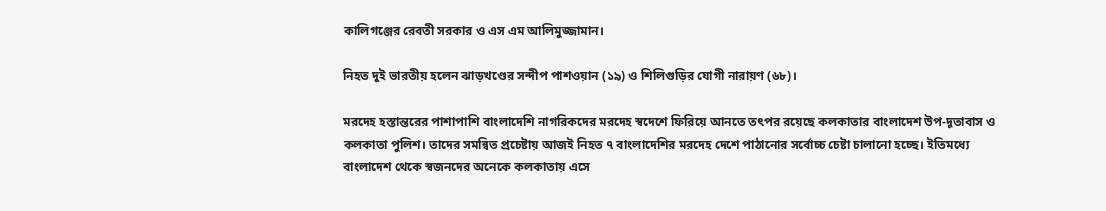কালিগঞ্জের রেবতী সরকার ও এস এম আলিমুজ্জামান।

নিহত দুই ভারতীয় হলেন ঝাড়খণ্ডের সন্দীপ পাশওয়ান (১৯) ও শিলিগুড়ির যোগী নারায়ণ (৬৮)।

মরদেহ হস্তান্তরের পাশাপাশি বাংলাদেশি নাগরিকদের মরদেহ স্বদেশে ফিরিয়ে আনতে তৎপর রয়েছে কলকাতার বাংলাদেশ উপ-দূতাবাস ও কলকাতা পুলিশ। তাদের সমন্বিত প্রচেষ্টায় আজই নিহত ৭ বাংলাদেশির মরদেহ দেশে পাঠানোর সর্বোচ্চ চেষ্টা চালানো হচ্ছে। ইতিমধ্যে বাংলাদেশ থেকে স্বজনদের অনেকে কলকাতায় এসে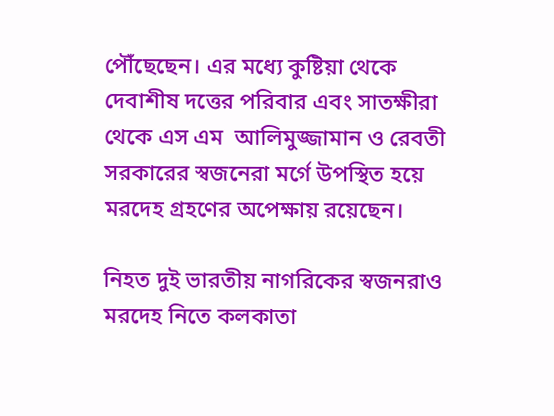পৌঁছেছেন। এর মধ্যে কুষ্টিয়া থেকে দেবাশীষ দত্তের পরিবার এবং সাতক্ষীরা থেকে এস এম  আলিমুজ্জামান ও রেবতী সরকারের স্বজনেরা মর্গে উপস্থিত হয়ে মরদেহ গ্রহণের অপেক্ষায় রয়েছেন।

নিহত দুই ভারতীয় নাগরিকের স্বজনরাও মরদেহ নিতে কলকাতা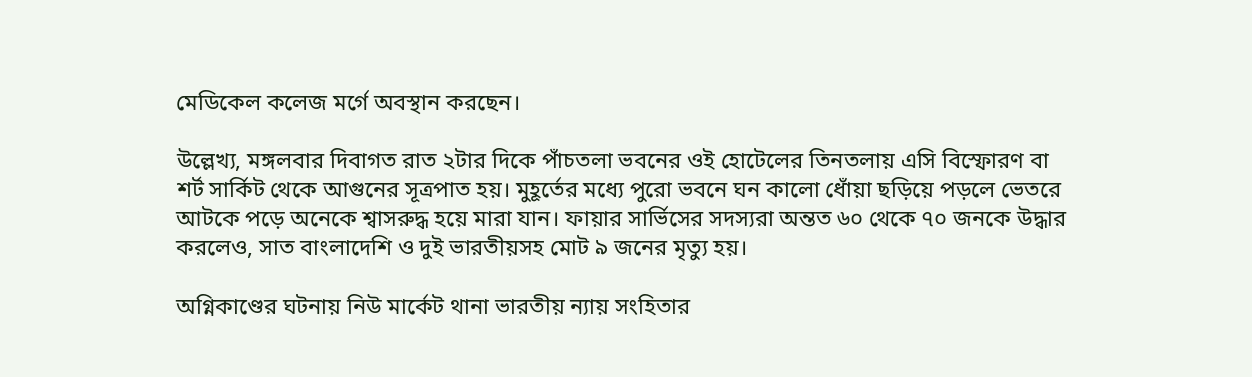মেডিকেল কলেজ মর্গে অবস্থান করছেন।

উল্লেখ্য, মঙ্গলবার দিবাগত রাত ২টার দিকে পাঁচতলা ভবনের ওই হোটেলের তিনতলায় এসি বিস্ফোরণ বা শর্ট সার্কিট থেকে আগুনের সূত্রপাত হয়। মুহূর্তের মধ্যে পুরো ভবনে ঘন কালো ধোঁয়া ছড়িয়ে পড়লে ভেতরে আটকে পড়ে অনেকে শ্বাসরুদ্ধ হয়ে মারা যান। ফায়ার সার্ভিসের সদস্যরা অন্তত ৬০ থেকে ৭০ জনকে উদ্ধার করলেও, সাত বাংলাদেশি ও দুই ভারতীয়সহ মোট ৯ জনের মৃত্যু হয়।

অগ্নিকাণ্ডের ঘটনায় নিউ মার্কেট থানা ভারতীয় ন্যায় সংহিতার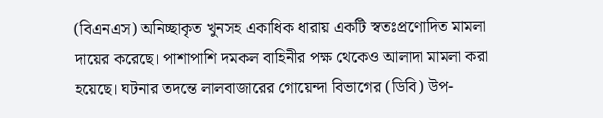(বিএনএস) অনিচ্ছাকৃত খুনসহ একাধিক ধারায় একটি স্বতঃপ্রণোদিত মামলা দায়ের করেছে। পাশাপাশি দমকল বাহিনীর পক্ষ থেকেও আলাদা মামলা করা হয়েছে। ঘটনার তদন্তে লালবাজারের গোয়েন্দা বিভাগের (ডিবি) উপ-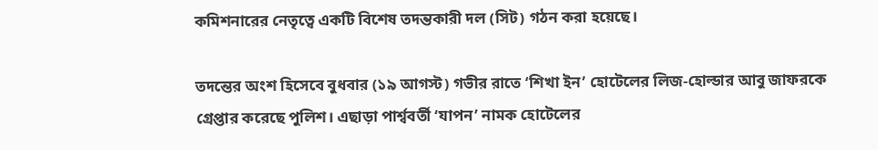কমিশনারের নেতৃত্বে একটি বিশেষ তদন্তকারী দল (সিট) গঠন করা হয়েছে।

তদন্তের অংশ হিসেবে বুধবার (১৯ আগস্ট) গভীর রাতে ‘শিখা ইন’ হোটেলের লিজ-হোল্ডার আবু জাফরকে গ্রেপ্তার করেছে পুলিশ। এছাড়া পার্শ্ববর্তী ‘যাপন’ নামক হোটেলের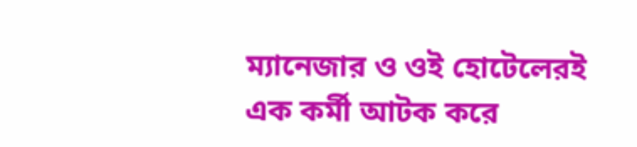ম্যানেজার ও ওই হোটেলেরই এক কর্মী আটক করে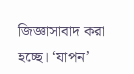জিজ্ঞাসাবাদ করা হচ্ছে। ‘যাপন’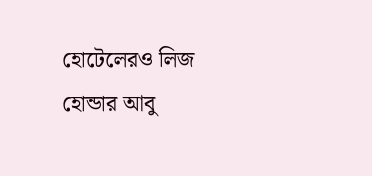হোটেলেরও লিজ হোন্ডার আবু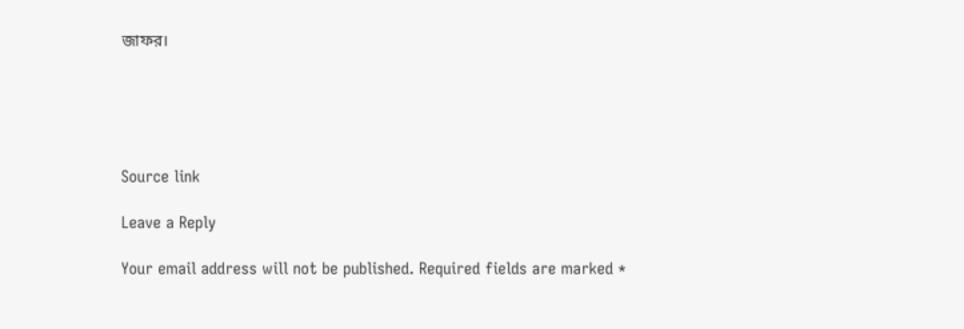জাফর।





Source link

Leave a Reply

Your email address will not be published. Required fields are marked *